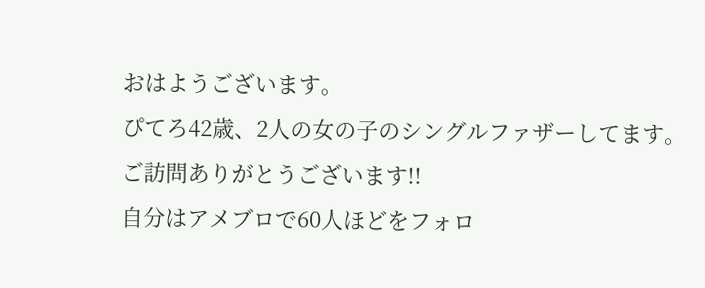おはようございます。
ぴてろ42歳、2人の女の子のシングルファザーしてます。
ご訪問ありがとうございます!!
自分はアメブロで60人ほどをフォロ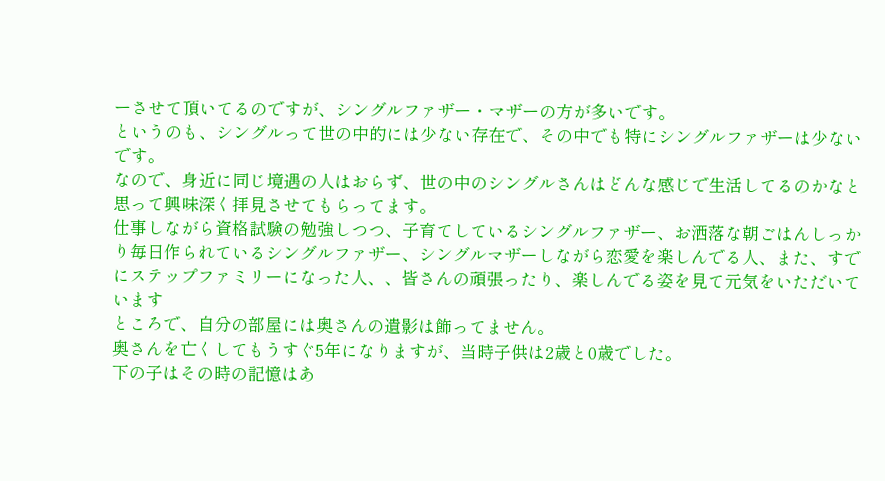ーさせて頂いてるのですが、シングルファザー・マザーの方が多いです。
というのも、シングルって世の中的には少ない存在で、その中でも特にシングルファザーは少ないです。
なので、身近に同じ境遇の人はおらず、世の中のシングルさんはどんな感じで生活してるのかなと思って興味深く拝見させてもらってます。
仕事しながら資格試験の勉強しつつ、子育てしているシングルファザー、お洒落な朝ごはんしっかり毎日作られているシングルファザー、シングルマザーしながら恋愛を楽しんでる人、また、すでにステップファミリーになった人、、皆さんの頑張ったり、楽しんでる姿を見て元気をいただいています
ところで、自分の部屋には奥さんの遺影は飾ってません。
奥さんを亡くしてもうすぐ5年になりますが、当時子供は2歳と0歳でした。
下の子はその時の記憶はあ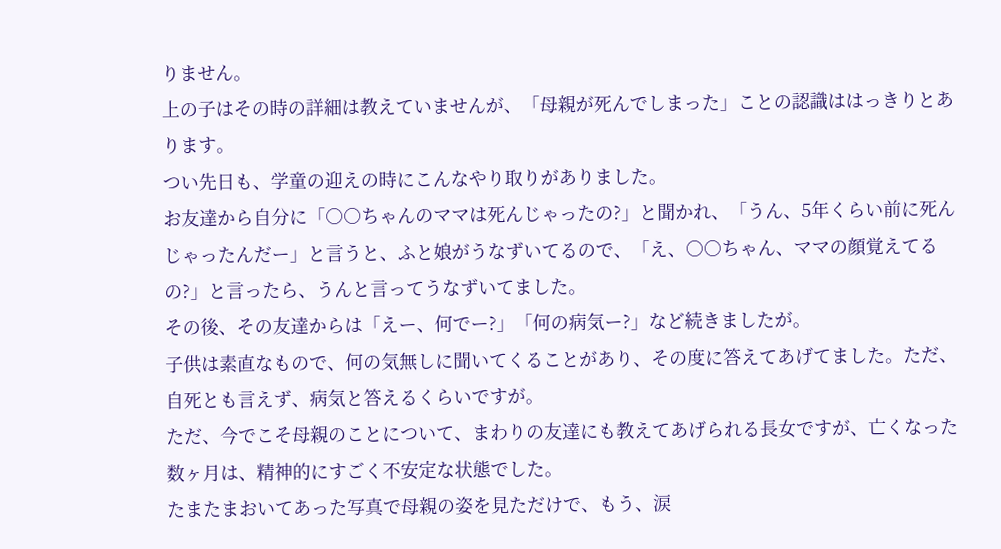りません。
上の子はその時の詳細は教えていませんが、「母親が死んでしまった」ことの認識ははっきりとあります。
つい先日も、学童の迎えの時にこんなやり取りがありました。
お友達から自分に「○○ちゃんのママは死んじゃったの?」と聞かれ、「うん、5年くらい前に死んじゃったんだー」と言うと、ふと娘がうなずいてるので、「え、○○ちゃん、ママの顔覚えてるの?」と言ったら、うんと言ってうなずいてました。
その後、その友達からは「えー、何でー?」「何の病気ー?」など続きましたが。
子供は素直なもので、何の気無しに聞いてくることがあり、その度に答えてあげてました。ただ、自死とも言えず、病気と答えるくらいですが。
ただ、今でこそ母親のことについて、まわりの友達にも教えてあげられる長女ですが、亡くなった数ヶ月は、精神的にすごく不安定な状態でした。
たまたまおいてあった写真で母親の姿を見ただけで、もう、涙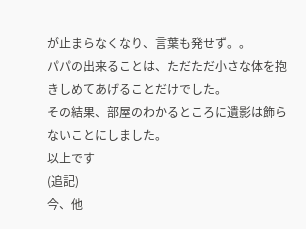が止まらなくなり、言葉も発せず。。
パパの出来ることは、ただただ小さな体を抱きしめてあげることだけでした。
その結果、部屋のわかるところに遺影は飾らないことにしました。
以上です
(追記)
今、他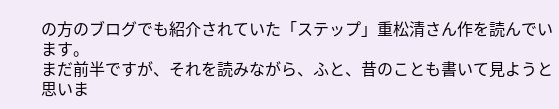の方のブログでも紹介されていた「ステップ」重松清さん作を読んでいます。
まだ前半ですが、それを読みながら、ふと、昔のことも書いて見ようと思いま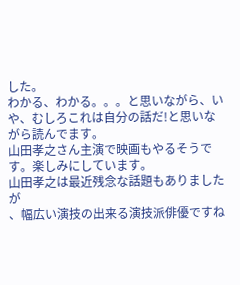した。
わかる、わかる。。。と思いながら、いや、むしろこれは自分の話だ!と思いながら読んでます。
山田孝之さん主演で映画もやるそうです。楽しみにしています。
山田孝之は最近残念な話題もありましたが
、幅広い演技の出来る演技派俳優ですね